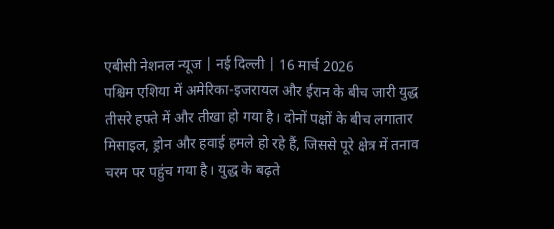एबीसी नेशनल न्यूज | नई दिल्ली | 16 मार्च 2026
पश्चिम एशिया में अमेरिका-इजरायल और ईरान के बीच जारी युद्ध तीसरे हफ्ते में और तीखा हो गया है। दोनों पक्षों के बीच लगातार मिसाइल, ड्रोन और हवाई हमले हो रहे हैं, जिससे पूरे क्षेत्र में तनाव चरम पर पहुंच गया है। युद्ध के बढ़ते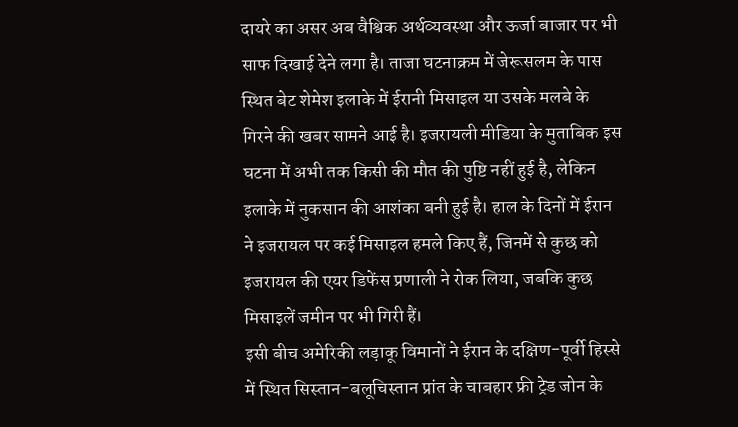दायरे का असर अब वैश्विक अर्थव्यवस्था और ऊर्जा बाजार पर भी साफ दिखाई देने लगा है। ताजा घटनाक्रम में जेरूसलम के पास स्थित बेट शेमेश इलाके में ईरानी मिसाइल या उसके मलबे के गिरने की खबर सामने आई है। इजरायली मीडिया के मुताबिक इस घटना में अभी तक किसी की मौत की पुष्टि नहीं हुई है, लेकिन इलाके में नुकसान की आशंका बनी हुई है। हाल के दिनों में ईरान ने इजरायल पर कई मिसाइल हमले किए हैं, जिनमें से कुछ को इजरायल की एयर डिफेंस प्रणाली ने रोक लिया, जबकि कुछ मिसाइलें जमीन पर भी गिरी हैं।
इसी बीच अमेरिकी लड़ाकू विमानों ने ईरान के दक्षिण-पूर्वी हिस्से में स्थित सिस्तान-बलूचिस्तान प्रांत के चाबहार फ्री ट्रेड जोन के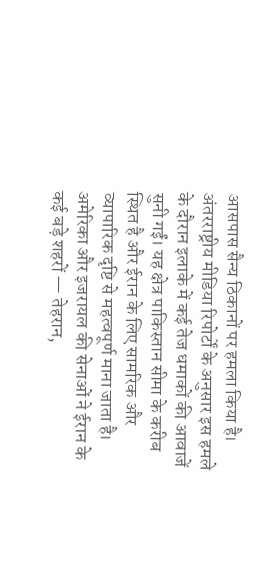आसपास सैन्य ठिकानों पर हमला किया है। अंतरराष्ट्रीय मीडिया रिपोर्टों के अनुसार इस हमले के दौरान इलाके में कई तेज धमाकों की आवाजें सुनी गईं। यह क्षेत्र पाकिस्तान सीमा के करीब स्थित है और ईरान के लिए सामरिक और व्यापारिक दृष्टि से महत्वपूर्ण माना जाता है।
अमेरिका और इजरायल की सेनाओं ने ईरान के कई बड़े शहरों — तेहरान,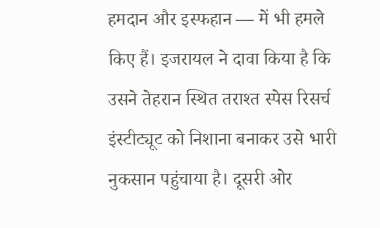हमदान और इस्फहान — में भी हमले किए हैं। इजरायल ने दावा किया है कि उसने तेहरान स्थित तराश्त स्पेस रिसर्च इंस्टीट्यूट को निशाना बनाकर उसे भारी नुकसान पहुंचाया है। दूसरी ओर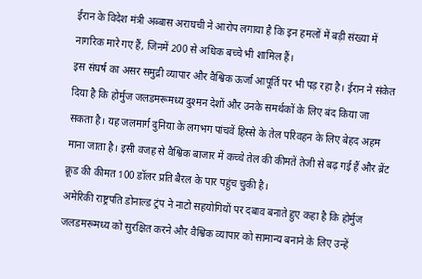ईरान के विदेश मंत्री अब्बास अराघची ने आरोप लगाया है कि इन हमलों में बड़ी संख्या में नागरिक मारे गए हैं, जिनमें 200 से अधिक बच्चे भी शामिल हैं।
इस संघर्ष का असर समुद्री व्यापार और वैश्विक ऊर्जा आपूर्ति पर भी पड़ रहा है। ईरान ने संकेत दिया है कि होर्मुज जलडमरूमध्य दुश्मन देशों और उनके समर्थकों के लिए बंद किया जा सकता है। यह जलमार्ग दुनिया के लगभग पांचवें हिस्से के तेल परिवहन के लिए बेहद अहम माना जाता है। इसी वजह से वैश्विक बाजार में कच्चे तेल की कीमतें तेजी से बढ़ गई हैं और ब्रेंट क्रूड की कीमत 100 डॉलर प्रति बैरल के पार पहुंच चुकी है।
अमेरिकी राष्ट्रपति डोनाल्ड ट्रंप ने नाटो सहयोगियों पर दबाव बनाते हुए कहा है कि होर्मुज जलडमरूमध्य को सुरक्षित करने और वैश्विक व्यापार को सामान्य बनाने के लिए उन्हें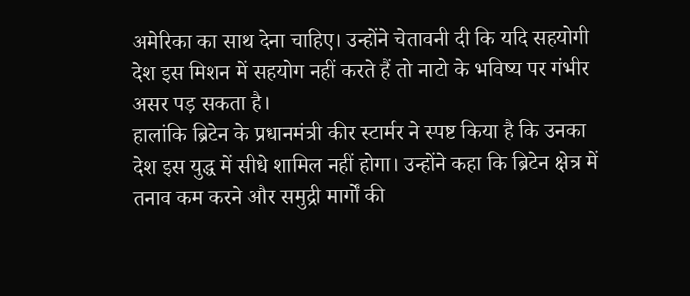अमेरिका का साथ देना चाहिए। उन्होंने चेतावनी दी कि यदि सहयोगी देश इस मिशन में सहयोग नहीं करते हैं तो नाटो के भविष्य पर गंभीर असर पड़ सकता है।
हालांकि ब्रिटेन के प्रधानमंत्री कीर स्टार्मर ने स्पष्ट किया है कि उनका देश इस युद्ध में सीधे शामिल नहीं होगा। उन्होंने कहा कि ब्रिटेन क्षेत्र में तनाव कम करने और समुद्री मार्गों की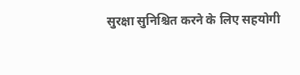सुरक्षा सुनिश्चित करने के लिए सहयोगी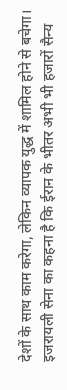देशों के साथ काम करेगा, लेकिन व्यापक युद्ध में शामिल होने से बचेगा।
इजरायली सेना का कहना है कि ईरान के भीतर अभी भी हजारों सैन्य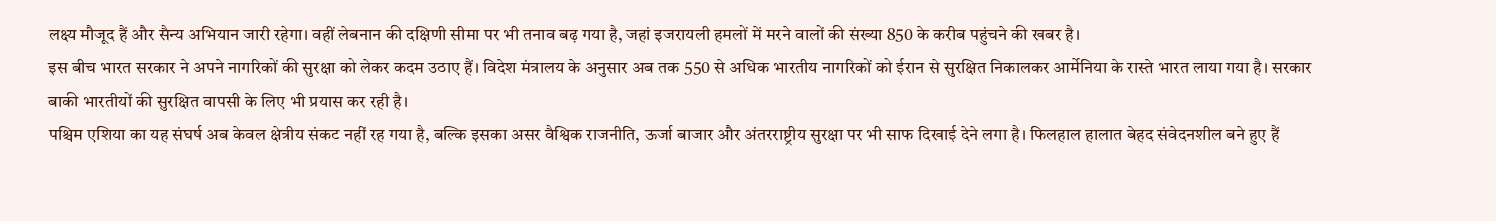लक्ष्य मौजूद हैं और सैन्य अभियान जारी रहेगा। वहीं लेबनान की दक्षिणी सीमा पर भी तनाव बढ़ गया है, जहां इजरायली हमलों में मरने वालों की संख्या 850 के करीब पहुंचने की खबर है।
इस बीच भारत सरकार ने अपने नागरिकों की सुरक्षा को लेकर कदम उठाए हैं। विदेश मंत्रालय के अनुसार अब तक 550 से अधिक भारतीय नागरिकों को ईरान से सुरक्षित निकालकर आर्मेनिया के रास्ते भारत लाया गया है। सरकार बाकी भारतीयों की सुरक्षित वापसी के लिए भी प्रयास कर रही है।
पश्चिम एशिया का यह संघर्ष अब केवल क्षेत्रीय संकट नहीं रह गया है, बल्कि इसका असर वैश्विक राजनीति, ऊर्जा बाजार और अंतरराष्ट्रीय सुरक्षा पर भी साफ दिखाई देने लगा है। फिलहाल हालात बेहद संवेदनशील बने हुए हैं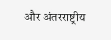और अंतरराष्ट्रीय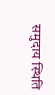समुदाय स्थिति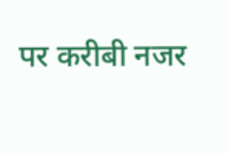पर करीबी नजर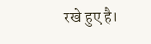रखे हुए है।